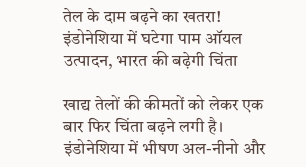तेल के दाम बढ़ने का खतरा! इंडोनेशिया में घटेगा पाम ऑयल उत्पादन, भारत की बढ़ेगी चिंता

खाद्य तेलों की कीमतों को लेकर एक बार फिर चिंता बढ़ने लगी है। इंडोनेशिया में भीषण अल-नीनो और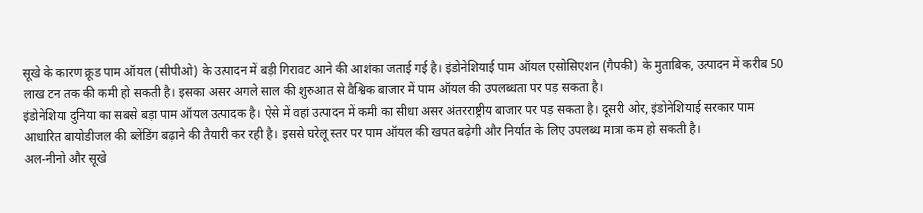सूखे के कारण क्रूड पाम ऑयल (सीपीओ) के उत्पादन में बड़ी गिरावट आने की आशंका जताई गई है। इंडोनेशियाई पाम ऑयल एसोसिएशन (गैपकी) के मुताबिक, उत्पादन में करीब 50 लाख टन तक की कमी हो सकती है। इसका असर अगले साल की शुरुआत से वैश्विक बाजार में पाम ऑयल की उपलब्धता पर पड़ सकता है।
इंडोनेशिया दुनिया का सबसे बड़ा पाम ऑयल उत्पादक है। ऐसे में वहां उत्पादन में कमी का सीधा असर अंतरराष्ट्रीय बाजार पर पड़ सकता है। दूसरी ओर, इंडोनेशियाई सरकार पाम आधारित बायोडीजल की ब्लेंडिंग बढ़ाने की तैयारी कर रही है। इससे घरेलू स्तर पर पाम ऑयल की खपत बढ़ेगी और निर्यात के लिए उपलब्ध मात्रा कम हो सकती है।
अल-नीनो और सूखे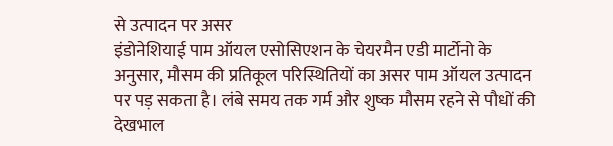से उत्पादन पर असर
इंडोनेशियाई पाम ऑयल एसोसिएशन के चेयरमैन एडी मार्टोनो के अनुसार, मौसम की प्रतिकूल परिस्थितियों का असर पाम ऑयल उत्पादन पर पड़ सकता है। लंबे समय तक गर्म और शुष्क मौसम रहने से पौधों की देखभाल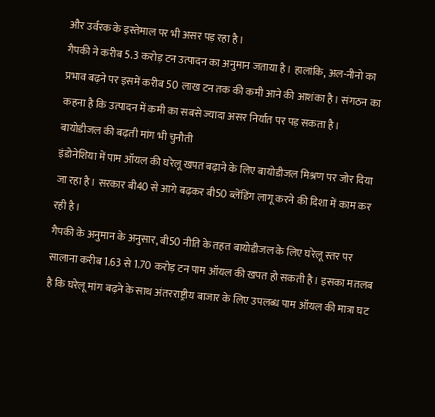और उर्वरक के इस्तेमाल पर भी असर पड़ रहा है।
गैपकी ने करीब 5.3 करोड़ टन उत्पादन का अनुमान जताया है। हालांकि, अल-नीनो का प्रभाव बढ़ने पर इसमें करीब 50 लाख टन तक की कमी आने की आशंका है। संगठन का कहना है कि उत्पादन में कमी का सबसे ज्यादा असर निर्यात पर पड़ सकता है।
बायोडीजल की बढ़ती मांग भी चुनौती
इंडोनेशिया में पाम ऑयल की घरेलू खपत बढ़ाने के लिए बायोडीजल मिश्रण पर जोर दिया जा रहा है। सरकार बी40 से आगे बढ़कर बी50 ब्लेंडिंग लागू करने की दिशा में काम कर रही है।
गैपकी के अनुमान के अनुसार, बी50 नीति के तहत बायोडीजल के लिए घरेलू स्तर पर सालाना करीब 1.63 से 1.70 करोड़ टन पाम ऑयल की खपत हो सकती है। इसका मतलब है कि घरेलू मांग बढ़ने के साथ अंतरराष्ट्रीय बाजार के लिए उपलब्ध पाम ऑयल की मात्रा घट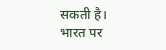सकती है।
भारत पर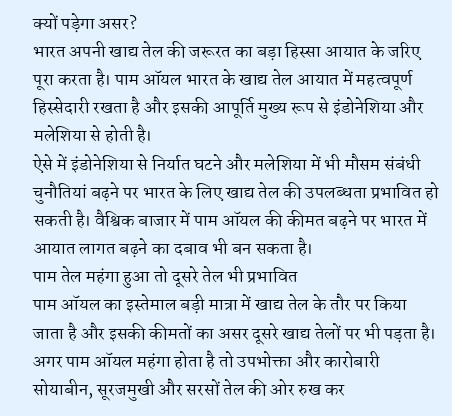क्यों पड़ेगा असर?
भारत अपनी खाद्य तेल की जरूरत का बड़ा हिस्सा आयात के जरिए पूरा करता है। पाम ऑयल भारत के खाद्य तेल आयात में महत्वपूर्ण हिस्सेदारी रखता है और इसकी आपूर्ति मुख्य रूप से इंडोनेशिया और मलेशिया से होती है।
ऐसे में इंडोनेशिया से निर्यात घटने और मलेशिया में भी मौसम संबंधी चुनौतियां बढ़ने पर भारत के लिए खाद्य तेल की उपलब्धता प्रभावित हो सकती है। वैश्विक बाजार में पाम ऑयल की कीमत बढ़ने पर भारत में आयात लागत बढ़ने का दबाव भी बन सकता है।
पाम तेल महंगा हुआ तो दूसरे तेल भी प्रभावित
पाम ऑयल का इस्तेमाल बड़ी मात्रा में खाद्य तेल के तौर पर किया जाता है और इसकी कीमतों का असर दूसरे खाद्य तेलों पर भी पड़ता है। अगर पाम ऑयल महंगा होता है तो उपभोक्ता और कारोबारी सोयाबीन, सूरजमुखी और सरसों तेल की ओर रुख कर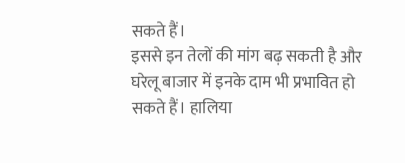सकते हैं।
इससे इन तेलों की मांग बढ़ सकती है और घरेलू बाजार में इनके दाम भी प्रभावित हो सकते हैं। हालिया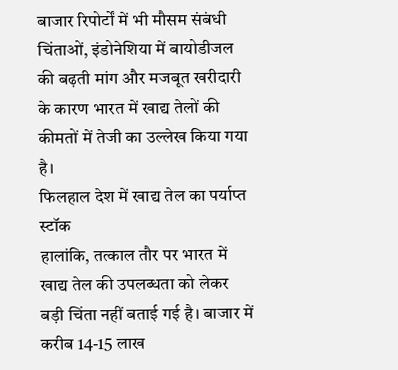बाजार रिपोर्टों में भी मौसम संबंधी चिंताओं, इंडोनेशिया में बायोडीजल की बढ़ती मांग और मजबूत खरीदारी के कारण भारत में खाद्य तेलों की कीमतों में तेजी का उल्लेख किया गया है।
फिलहाल देश में खाद्य तेल का पर्याप्त स्टॉक
हालांकि, तत्काल तौर पर भारत में खाद्य तेल की उपलब्धता को लेकर बड़ी चिंता नहीं बताई गई है। बाजार में करीब 14-15 लाख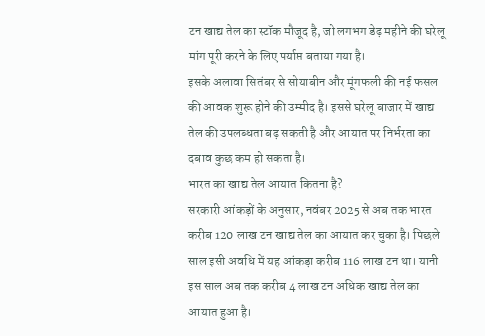टन खाद्य तेल का स्टॉक मौजूद है, जो लगभग डेढ़ महीने की घरेलू मांग पूरी करने के लिए पर्याप्त बताया गया है।
इसके अलावा सितंबर से सोयाबीन और मूंगफली की नई फसल की आवक शुरू होने की उम्मीद है। इससे घरेलू बाजार में खाद्य तेल की उपलब्धता बढ़ सकती है और आयात पर निर्भरता का दबाव कुछ कम हो सकता है।
भारत का खाद्य तेल आयात कितना है?
सरकारी आंकड़ों के अनुसार, नवंबर 2025 से अब तक भारत करीब 120 लाख टन खाद्य तेल का आयात कर चुका है। पिछले साल इसी अवधि में यह आंकड़ा करीब 116 लाख टन था। यानी इस साल अब तक करीब 4 लाख टन अधिक खाद्य तेल का आयात हुआ है।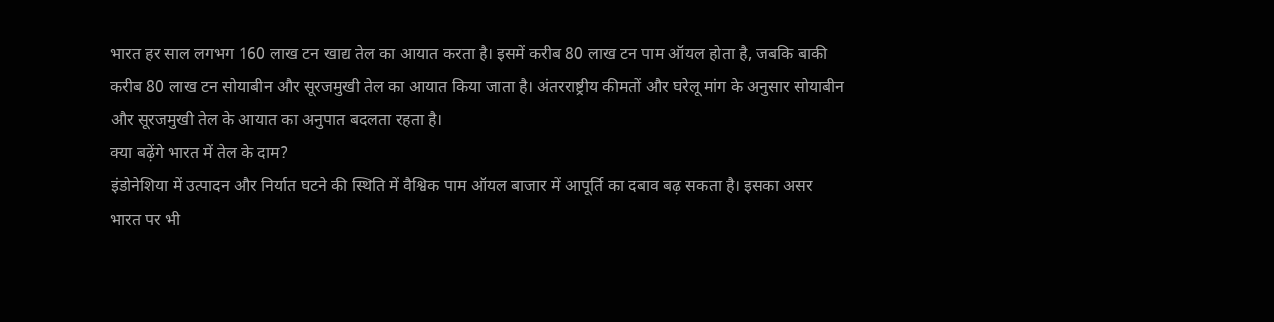भारत हर साल लगभग 160 लाख टन खाद्य तेल का आयात करता है। इसमें करीब 80 लाख टन पाम ऑयल होता है, जबकि बाकी करीब 80 लाख टन सोयाबीन और सूरजमुखी तेल का आयात किया जाता है। अंतरराष्ट्रीय कीमतों और घरेलू मांग के अनुसार सोयाबीन और सूरजमुखी तेल के आयात का अनुपात बदलता रहता है।
क्या बढ़ेंगे भारत में तेल के दाम?
इंडोनेशिया में उत्पादन और निर्यात घटने की स्थिति में वैश्विक पाम ऑयल बाजार में आपूर्ति का दबाव बढ़ सकता है। इसका असर भारत पर भी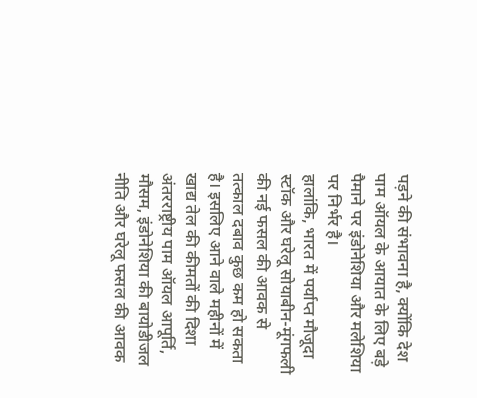पड़ने की संभावना है, क्योंकि देश पाम ऑयल के आयात के लिए बड़े पैमाने पर इंडोनेशिया और मलेशिया पर निर्भर है।
हालांकि, भारत में पर्याप्त मौजूदा स्टॉक और घरेलू सोयाबीन-मूंगफली की नई फसल की आवक से तत्काल दबाव कुछ कम हो सकता है। इसलिए आने वाले महीनों में खाद्य तेल की कीमतों की दिशा अंतरराष्ट्रीय पाम ऑयल आपूर्ति, मौसम, इंडोनेशिया की बायोडीजल नीति और घरेलू फसल की आवक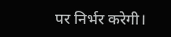पर निर्भर करेगी।